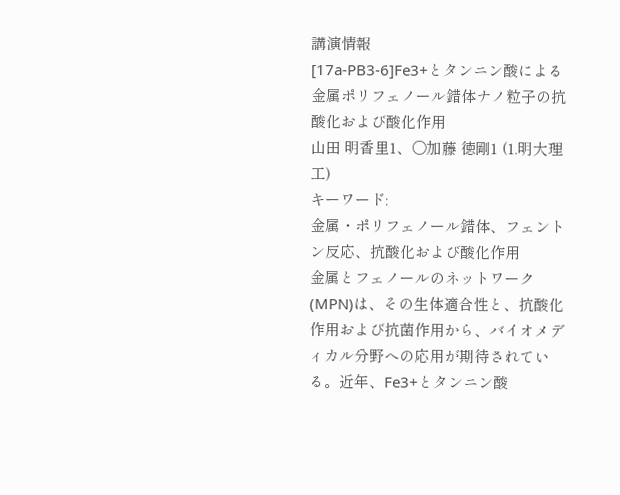講演情報
[17a-PB3-6]Fe3+とタンニン酸による金属ポリフェノール錯体ナノ粒子の抗酸化および酸化作用
山田 明香里1、〇加藤 徳剛1 (1.明大理工)
キーワード:
金属・ポリフェノール錯体、フェントン反応、抗酸化および酸化作用
金属とフェノールのネットワーク(MPN)は、その生体適合性と、抗酸化作用および抗菌作用から、バイオメディカル分野への応用が期待されている。近年、Fe3+とタンニン酸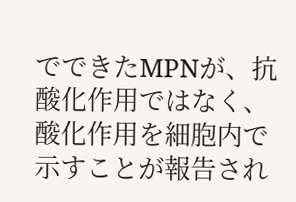でできたMPNが、抗酸化作用ではなく、酸化作用を細胞内で示すことが報告され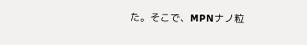た。そこで、MPNナノ粒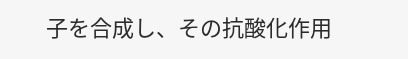子を合成し、その抗酸化作用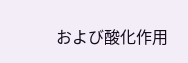および酸化作用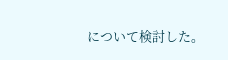について検討した。